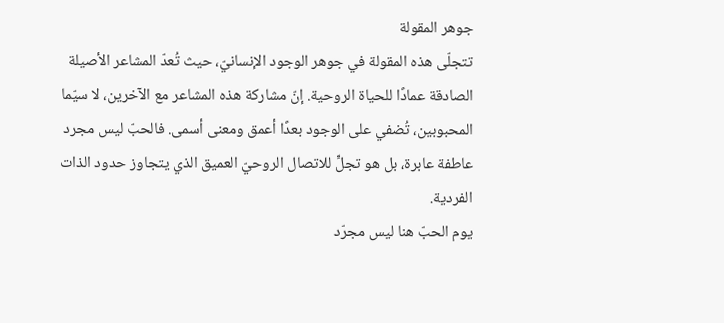جوهر المقولة
تتجلّى هذه المقولة في جوهر الوجود الإنسانيّ، حيث تُعدّ المشاعر الأصيلة الصادقة عمادًا للحياة الروحية. إنّ مشاركة هذه المشاعر مع الآخرين، لا سيّما المحبوبين، تُضفي على الوجود بعدًا أعمق ومعنى أسمى. فالحبّ ليس مجرد عاطفة عابرة، بل هو تجلٍّ للاتصال الروحيّ العميق الذي يتجاوز حدود الذات الفردية.
يوم الحبّ هنا ليس مجرّد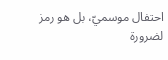احتفال موسميّ، بل هو رمز لضرورة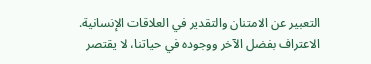التعبير عن الامتنان والتقدير في العلاقات الإنسانية. الاعتراف بفضل الآخر ووجوده في حياتنا، لا يقتصر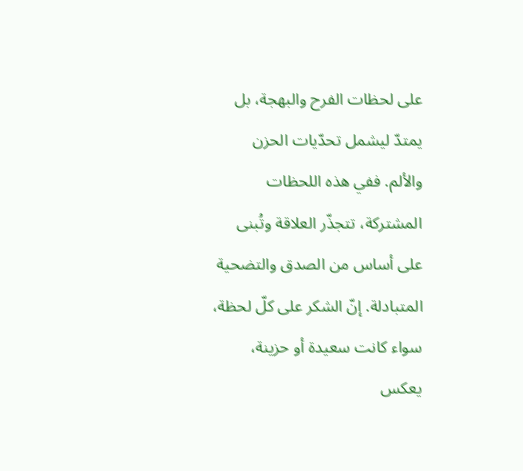على لحظات الفرح والبهجة، بل يمتدّ ليشمل تحدّيات الحزن والألم. ففي هذه اللحظات المشتركة، تتجذّر العلاقة وتُبنى على أساس من الصدق والتضحية المتبادلة. إنّ الشكر على كلّ لحظة، سواء كانت سعيدة أو حزينة، يعكس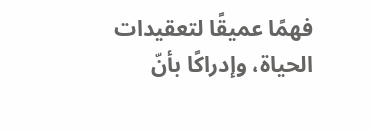فهمًا عميقًا لتعقيدات الحياة، وإدراكًا بأنّ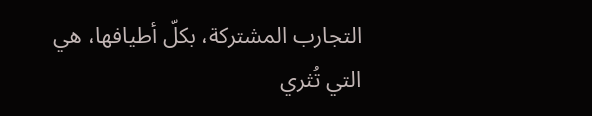التجارب المشتركة، بكلّ أطيافها، هي التي تُثري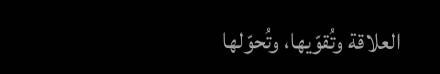العلاقة وتُقوّيها، وتُحوّلها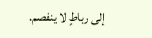إلى رباطٍ لا ينفصم.